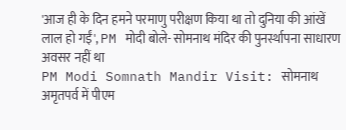'आज ही के दिन हमने परमाणु परीक्षण किया था तो दुनिया की आंखें लाल हो गईं', PM मोदी बोले- सोमनाथ मंदिर की पुनर्स्थापना साधारण अवसर नहीं था
PM Modi Somnath Mandir Visit: सोमनाथ अमृतपर्व में पीएम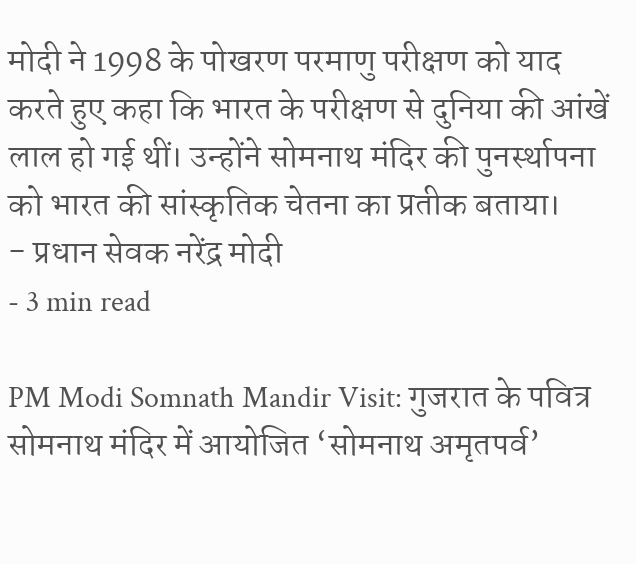मोदी ने 1998 के पोखरण परमाणु परीक्षण को याद करते हुए कहा कि भारत के परीक्षण से दुनिया की आंखें लाल हो गई थीं। उन्होंने सोमनाथ मंदिर की पुनर्स्थापना को भारत की सांस्कृतिक चेतना का प्रतीक बताया।
- प्रधान सेवक नरेंद्र मोदी
- 3 min read

PM Modi Somnath Mandir Visit: गुजरात के पवित्र सोमनाथ मंदिर में आयोजित ‘सोमनाथ अमृतपर्व’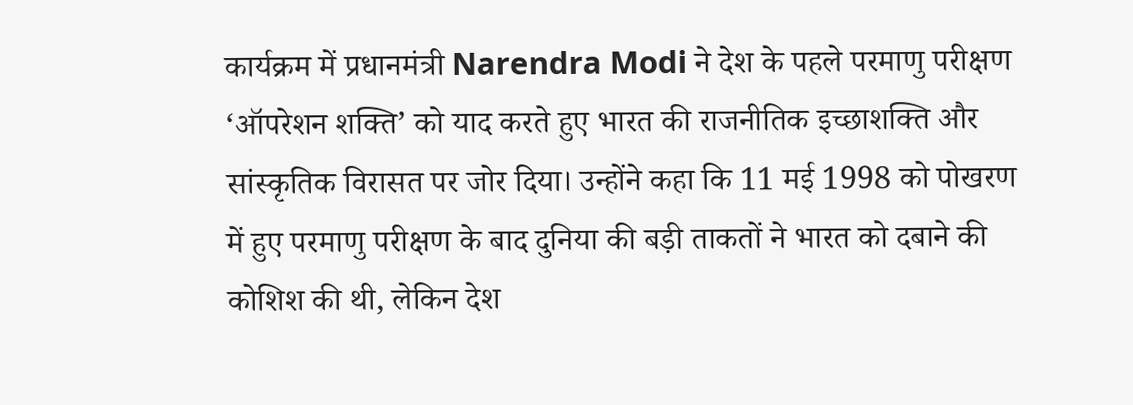कार्यक्रम में प्रधानमंत्री Narendra Modi ने देश के पहले परमाणु परीक्षण ‘ऑपरेशन शक्ति’ को याद करते हुए भारत की राजनीतिक इच्छाशक्ति और सांस्कृतिक विरासत पर जोर दिया। उन्होंने कहा कि 11 मई 1998 को पोखरण में हुए परमाणु परीक्षण के बाद दुनिया की बड़ी ताकतों ने भारत को दबाने की कोशिश की थी, लेकिन देश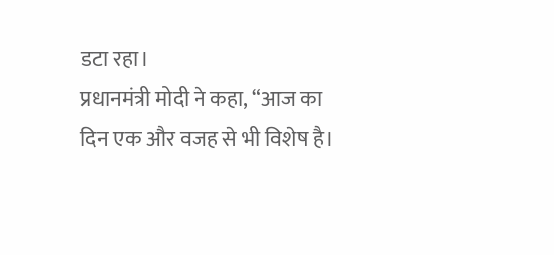डटा रहा।
प्रधानमंत्री मोदी ने कहा, “आज का दिन एक और वजह से भी विशेष है।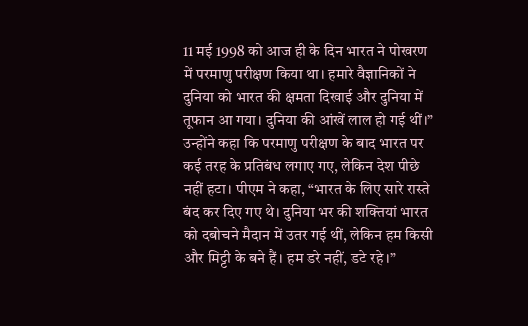11 मई 1998 को आज ही के दिन भारत ने पोखरण में परमाणु परीक्षण किया था। हमारे वैज्ञानिकों ने दुनिया को भारत की क्षमता दिखाई और दुनिया में तूफान आ गया। दुनिया की आंखें लाल हो गई थीं।”
उन्होंने कहा कि परमाणु परीक्षण के बाद भारत पर कई तरह के प्रतिबंध लगाए गए, लेकिन देश पीछे नहीं हटा। पीएम ने कहा, “भारत के लिए सारे रास्ते बंद कर दिए गए थे। दुनिया भर की शक्तियां भारत को दबोचने मैदान में उतर गई थीं, लेकिन हम किसी और मिट्टी के बने हैं। हम डरे नहीं, डटे रहे।”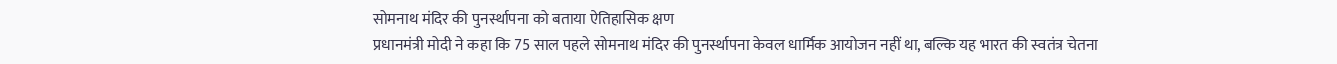सोमनाथ मंदिर की पुनर्स्थापना को बताया ऐतिहासिक क्षण
प्रधानमंत्री मोदी ने कहा कि 75 साल पहले सोमनाथ मंदिर की पुनर्स्थापना केवल धार्मिक आयोजन नहीं था, बल्कि यह भारत की स्वतंत्र चेतना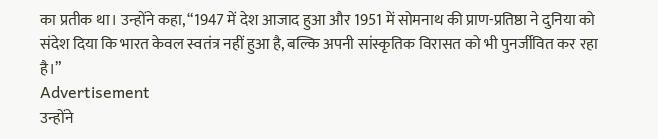का प्रतीक था। उन्होंने कहा, “1947 में देश आजाद हुआ और 1951 में सोमनाथ की प्राण-प्रतिष्ठा ने दुनिया को संदेश दिया कि भारत केवल स्वतंत्र नहीं हुआ है, बल्कि अपनी सांस्कृतिक विरासत को भी पुनर्जीवित कर रहा है।”
Advertisement
उन्होंने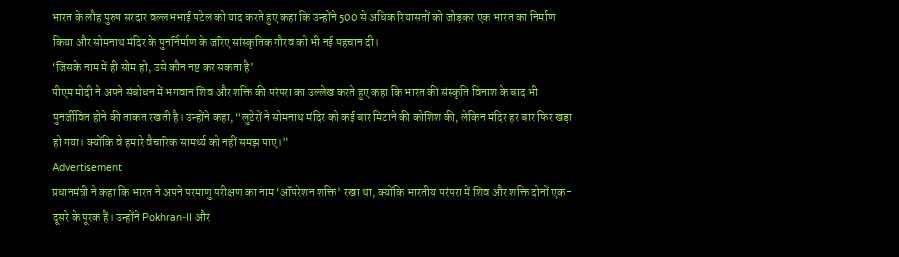भारत के लौह पुरुष सरदार वल्लभभाई पटेल को याद करते हुए कहा कि उन्होंने 500 से अधिक रियासतों को जोड़कर एक भारत का निर्माण किया और सोमनाथ मंदिर के पुनर्निर्माण के जरिए सांस्कृतिक गौरव को भी नई पहचान दी।
‘जिसके नाम में ही सोम हो, उसे कौन नष्ट कर सकता है’
पीएम मोदी ने अपने संबोधन में भगवान शिव और शक्ति की परंपरा का उल्लेख करते हुए कहा कि भारत की संस्कृति विनाश के बाद भी पुनर्जीवित होने की ताकत रखती है। उन्होंने कहा, “लुटेरों ने सोमनाथ मंदिर को कई बार मिटाने की कोशिश की, लेकिन मंदिर हर बार फिर खड़ा हो गया। क्योंकि वे हमारे वैचारिक सामर्थ्य को नहीं समझ पाए।”
Advertisement
प्रधानमंत्री ने कहा कि भारत ने अपने परमाणु परीक्षण का नाम ‘ऑपरेशन शक्ति’ रखा था, क्योंकि भारतीय परंपरा में शिव और शक्ति दोनों एक-दूसरे के पूरक हैं। उन्होंने Pokhran-II और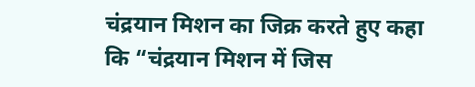चंद्रयान मिशन का जिक्र करते हुए कहा कि “चंद्रयान मिशन में जिस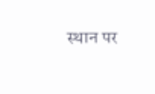स्थान पर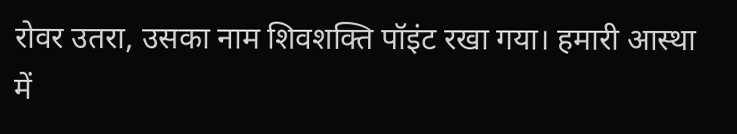रोवर उतरा, उसका नाम शिवशक्ति पॉइंट रखा गया। हमारी आस्था में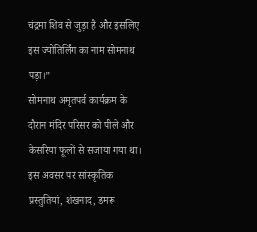चंद्रमा शिव से जुड़ा है और इसलिए इस ज्योतिर्लिंग का नाम सोमनाथ पड़ा।”
सोमनाथ अमृतपर्व कार्यक्रम के दौरान मंदिर परिसर को पीले और केसरिया फूलों से सजाया गया था। इस अवसर पर सांस्कृतिक प्रस्तुतियां, शंखनाद, डमरू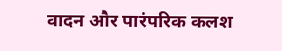वादन और पारंपरिक कलश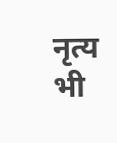नृत्य भी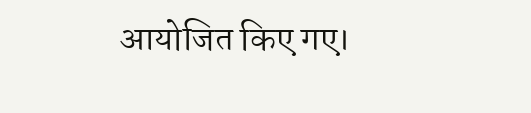आयोजित किए गए।